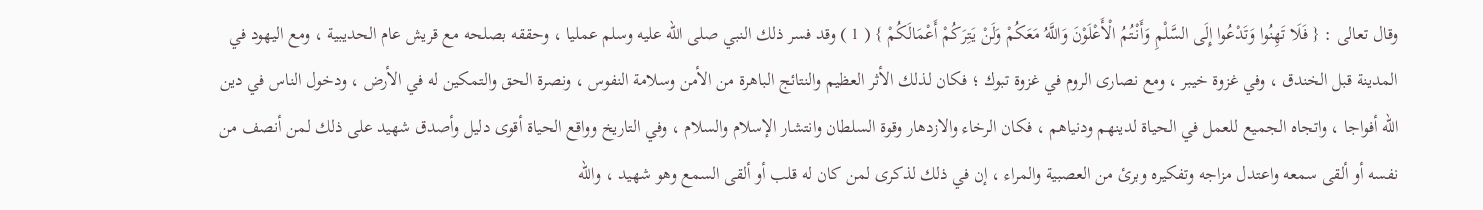وقال تعالى : { فَلَا تَهِنُوا وَتَدْعُوا إِلَى السَّلْمِ وَأَنْتُمُ الْأَعْلَوْنَ وَاللَّهُ مَعَكُمْ وَلَنْ يَتِرَكُمْ أَعْمَالَكُمْ } ( 1 ) وقد فسر ذلك النبي صلى الله عليه وسلم عمليا ، وحققه بصلحه مع قريش عام الحديبية ، ومع اليهود في المدينة قبل الخندق ، وفي غزوة خيبر ، ومع نصارى الروم في غزوة تبوك ؛ فكان لذلك الأثر العظيم والنتائج الباهرة من الأمن وسلامة النفوس ، ونصرة الحق والتمكين له في الأرض ، ودخول الناس في دين الله أفواجا ، واتجاه الجميع للعمل في الحياة لدينهم ودنياهم ، فكان الرخاء والازدهار وقوة السلطان وانتشار الإسلام والسلام ، وفي التاريخ وواقع الحياة أقوى دليل وأصدق شهيد على ذلك لمن أنصف من نفسه أو ألقى سمعه واعتدل مزاجه وتفكيره وبرئ من العصبية والمراء ، إن في ذلك لذكرى لمن كان له قلب أو ألقى السمع وهو شهيد ، والله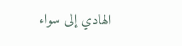الهادي إلى سواء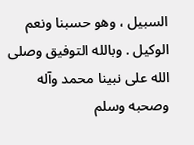السبيل ، وهو حسبنا ونعم الوكيل . وبالله التوفيق وصلى الله على نبينا محمد وآله وصحبه وسلم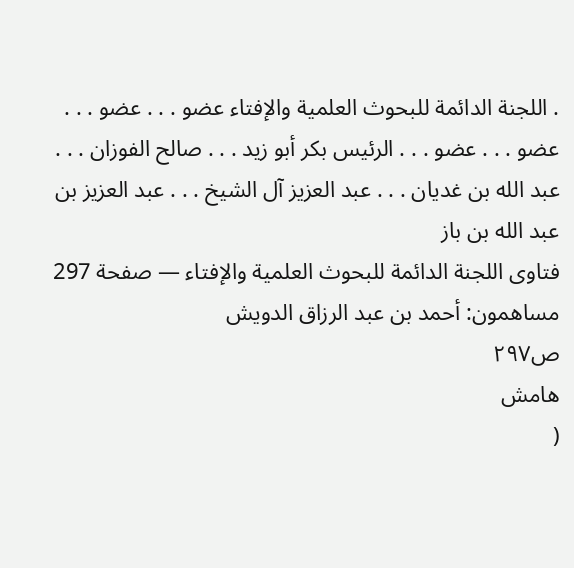. اللجنة الدائمة للبحوث العلمية والإفتاء عضو . . . عضو . . . عضو . . . عضو . . . الرئيس بكر أبو زيد . . . صالح الفوزان . . . عبد الله بن غديان . . . عبد العزيز آل الشيخ . . . عبد العزيز بن عبد الله بن باز
فتاوى اللجنة الدائمة للبحوث العلمية والإفتاء — صفحة 297
مساهمون: أحمد بن عبد الرزاق الدويش
ص٢٩٧
هامش
(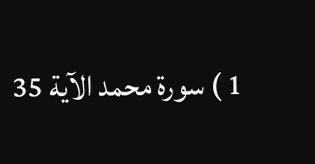1 ) سورة محمد الآية 35